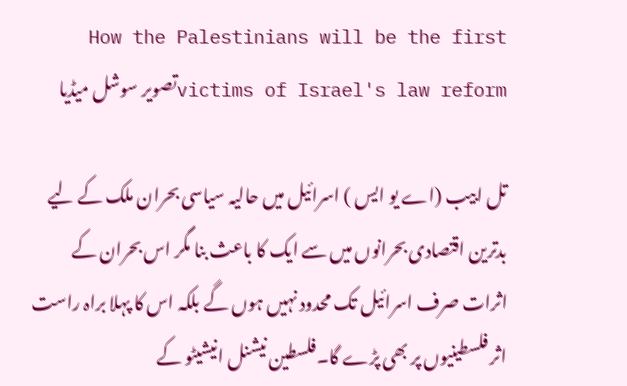How the Palestinians will be the first victims of Israel's law reformتصویر سوشل میڈیا

تل ابیب (اے یو ایس ) اسرائیل میں حالیہ سیاسی بحران ملک کے لیے بدترین اقتصادی بحرانوں میں سے ایک کا باعث بنا مگر اس بحران کے اثرات صرف اسرائیل تک محدود نہیں ہوں گے بلکہ اس کا پہلا براہ راست اثر فلسطینیوں پر بھی پڑے گا۔فلسطین نیشنل انیشیٹو کے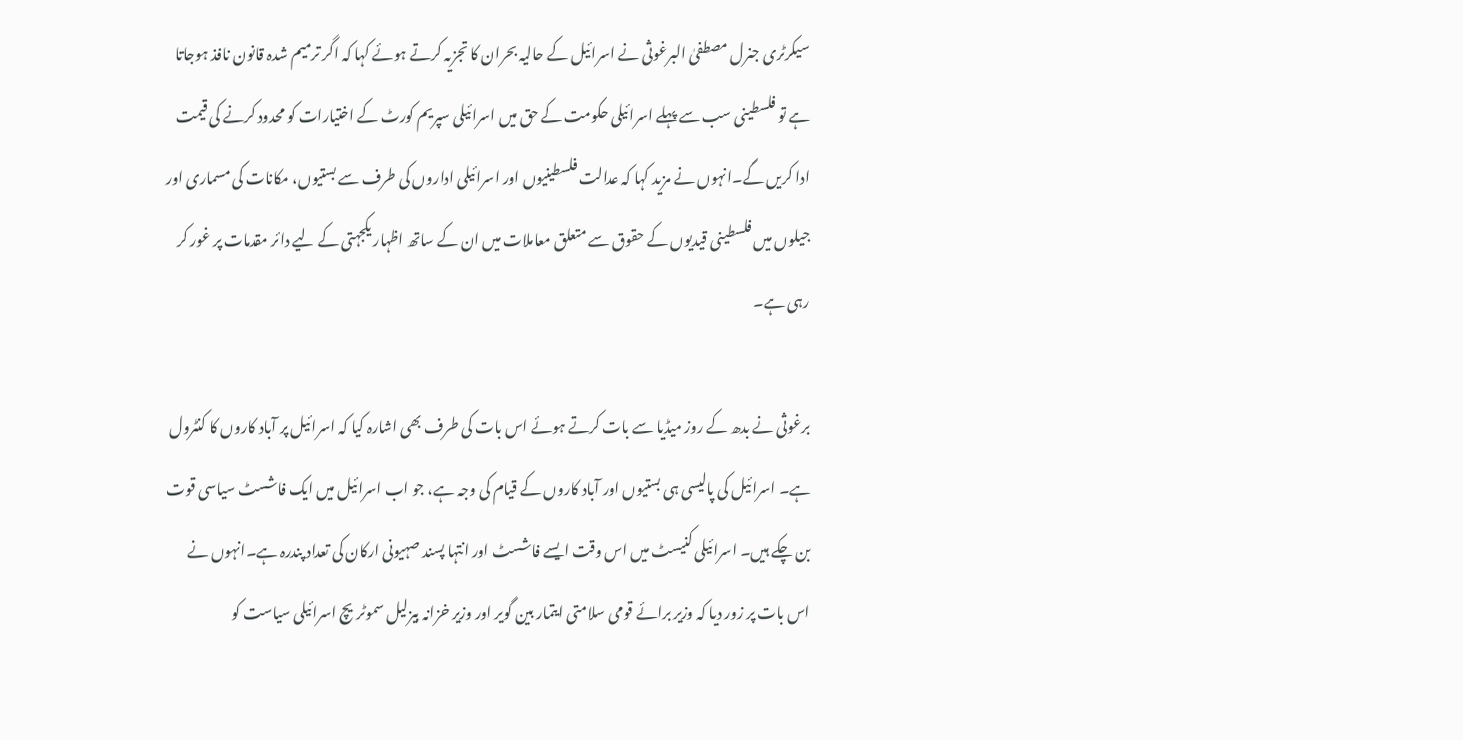سیکرٹری جنرل مصطفیٰ البرغوثی نے اسرائیل کے حالیہ بحران کا تجزیہ کرتے ہوئے کہا کہ اگر ترمیم شدہ قانون نافذ ہوجاتا ہے تو فلسطینی سب سے پہلے اسرائیلی حکومت کے حق میں اسرائیلی سپریم کورٹ کے اختیارات کو محدود کرنے کی قیمت ادا کریں گے۔انہوں نے مزید کہا کہ عدالت فلسطینیوں اور اسرائیلی اداروں کی طرف سے بستیوں، مکانات کی مسماری اور جیلوں میں فلسطینی قیدیوں کے حقوق سے متعلق معاملات میں ان کے ساتھ اظہار یکجہتی کے لیے دائر مقدمات پر غور کر رہی ہے۔

برغوثی نے بدھ کے روز میڈیا سے بات کرتے ہوئے اس بات کی طرف بھی اشارہ کیا کہ اسرائیل پر آباد کاروں کا کنٹرول ہے۔ اسرائیل کی پالیسی ہی بستیوں اور آباد کاروں کے قیام کی وجہ ہے، جو اب اسرائیل میں ایک فاشسٹ سیاسی قوت بن چکے ہیں۔ اسرائیلی کنیسٹ میں اس وقت ایسے فاشسٹ اور انتہا پسند صہیونی ارکان کی تعداد پندرہ ہے۔انہوں نے اس بات پر زور دیا کہ وزیر برائے قومی سلامتی ایتمار بین گویر اور وزیر خزانہ بیزلیل سموٹریچ اسرائیلی سیاست کو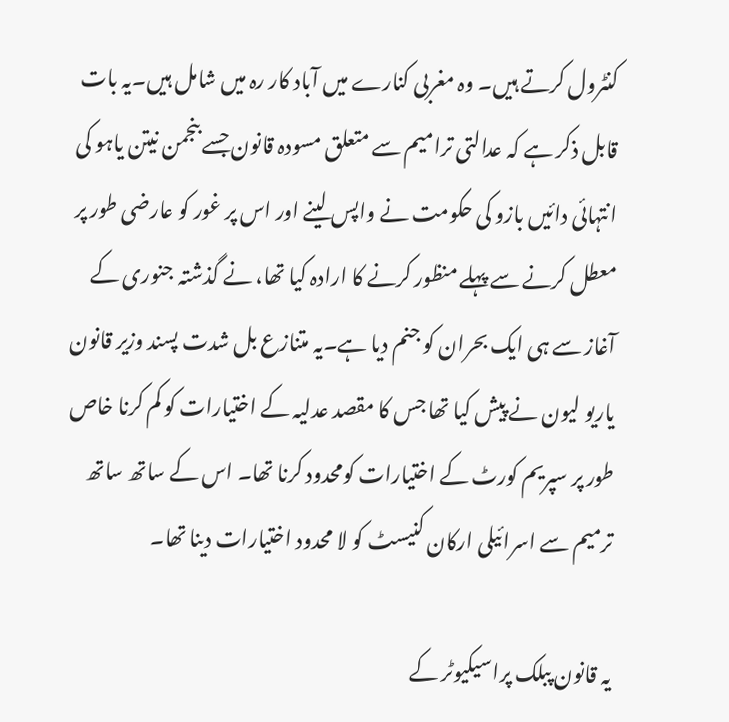کنٹرول کرتے ہیں۔ وہ مغربی کنارے میں آباد کار رہ میں شامل ہیں۔یہ بات قابل ذکر ہے کہ عدالتی ترامیم سے متعلق مسودہ قانون جسے بنجمن نیتن یاہو کی انتہائی دائیں بازو کی حکومت نے واپس لینے اور اس پر غور کو عارضی طور پر معطل کرنے سے پہلے منظور کرنے کا ارادہ کیا تھا، نے گذشتہ جنوری کے آغاز سے ہی ایک بحران کو جنم دیا ہے۔یہ متنازع بل شدت پسند وزیر قانون یاریو لیون نے پیش کیا تھا جس کا مقصد عدلیہ کے اختیارات کو کم کرنا خاص طور پر سپریم کورٹ کے اختیارات کومحدود کرنا تھا۔ اس کے ساتھ ساتھ ترمیم سے اسرائیلی ارکان کنیسٹ کو لا محدود اختیارات دینا تھا۔

یہ قانون پبلک پراسیکیوٹر کے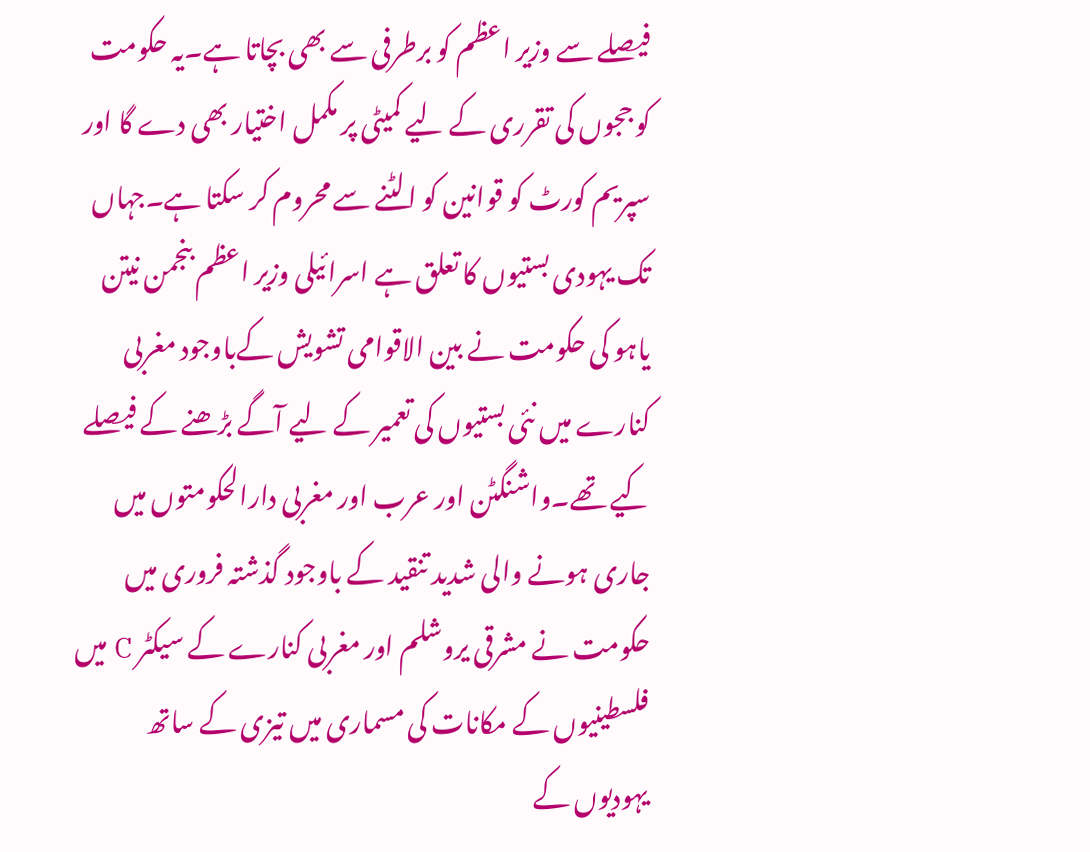فیصلے سے وزیر اعظم کو برطرفی سے بھی بچاتا ہے۔یہ حکومت کو ججوں کی تقرری کے لیے کمیٹی پر مکمل اختیار بھی دے گا اور سپریم کورٹ کو قوانین کو الٹنے سے محروم کر سکتا ہے۔جہاں تک یہودی بستیوں کا تعلق ہے اسرائیلی وزیر اعظم بنجمن نیتن یاہو کی حکومت نے بین الاقوامی تشویش کےباوجود مغربی کنارے میں نئی بستیوں کی تعمیر کے لیے آگے بڑھنے کے فیصلے کیے تھے۔واشنگٹن اور عرب اور مغربی دارالحکومتوں میں جاری ہونے والی شدید تنقید کے باوجود گذشتہ فروری میں حکومت نے مشرقی یروشلم اور مغربی کنارے کے سیکٹر C میں فلسطینیوں کے مکانات کی مسماری میں تیزی کے ساتھ یہودیوں کے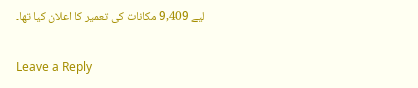لیے 9,409 مکانات کی تعمیر کا اعلان کیا تھا۔

Leave a Reply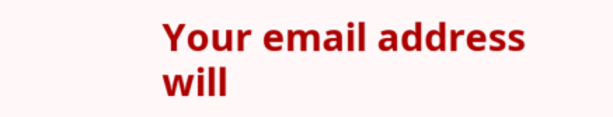Your email address will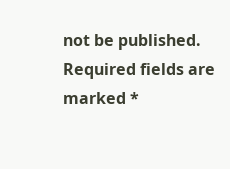not be published. Required fields are marked *